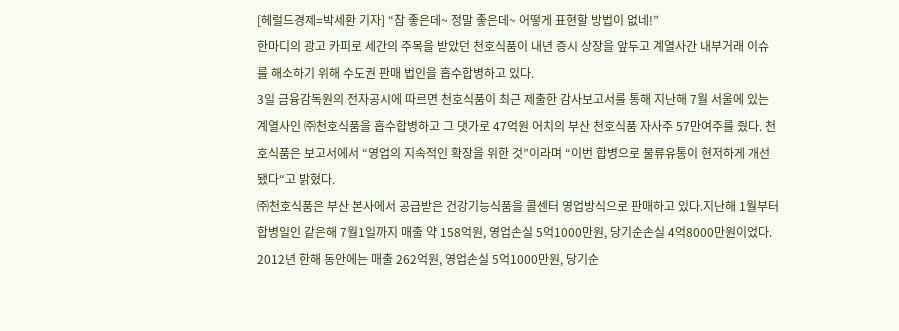[헤럴드경제=박세환 기자] “참 좋은데~ 정말 좋은데~ 어떻게 표현할 방법이 없네!”
한마디의 광고 카피로 세간의 주목을 받았던 천호식품이 내년 증시 상장을 앞두고 계열사간 내부거래 이슈를 해소하기 위해 수도권 판매 법인을 흡수합병하고 있다.
3일 금융감독원의 전자공시에 따르면 천호식품이 최근 제출한 감사보고서를 통해 지난해 7월 서울에 있는 계열사인 ㈜천호식품을 흡수합병하고 그 댓가로 47억원 어치의 부산 천호식품 자사주 57만여주를 줬다. 천호식품은 보고서에서 “영업의 지속적인 확장을 위한 것”이라며 “이번 합병으로 물류유통이 현저하게 개선됐다“고 밝혔다.
㈜천호식품은 부산 본사에서 공급받은 건강기능식품을 콜센터 영업방식으로 판매하고 있다.지난해 1월부터 합병일인 같은해 7월1일까지 매출 약 158억원, 영업손실 5억1000만원, 당기순손실 4억8000만원이었다. 2012년 한해 동안에는 매출 262억원, 영업손실 5억1000만원, 당기순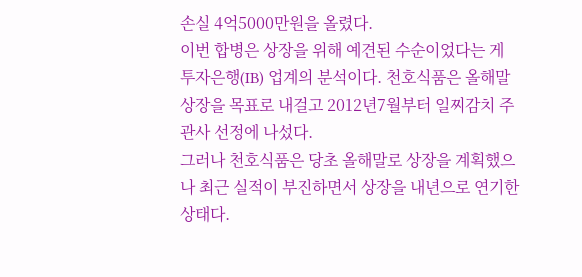손실 4억5000만원을 올렸다.
이번 합병은 상장을 위해 예견된 수순이었다는 게 투자은행(IB) 업계의 분석이다. 천호식품은 올해말 상장을 목표로 내걸고 2012년7월부터 일찌감치 주관사 선정에 나섰다.
그러나 천호식품은 당초 올해말로 상장을 계획했으나 최근 실적이 부진하면서 상장을 내년으로 연기한 상태다.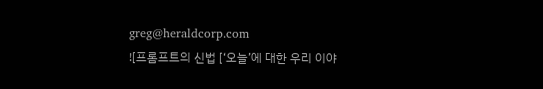greg@heraldcorp.com
![프롬프트의 신법 [‘오늘’에 대한 우리 이야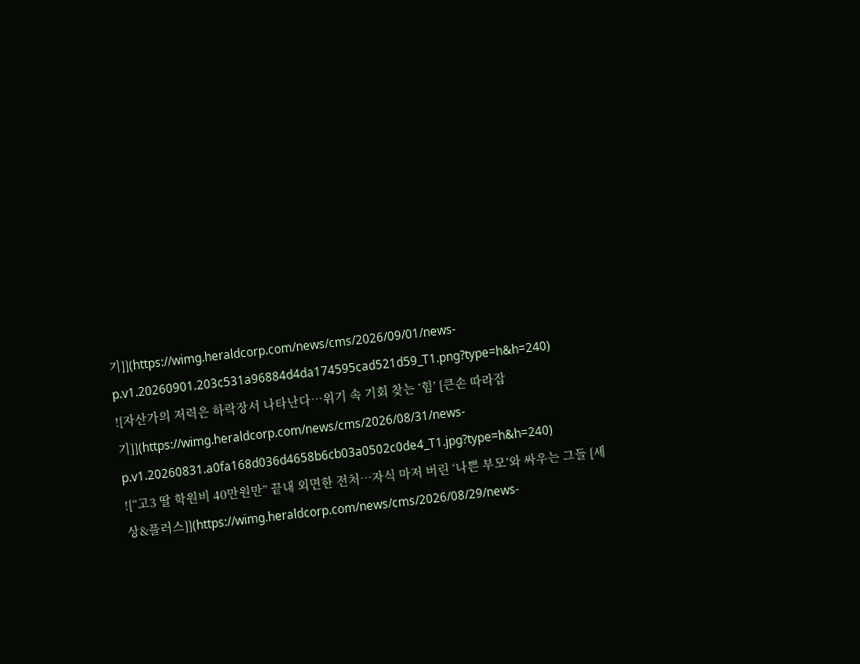기]](https://wimg.heraldcorp.com/news/cms/2026/09/01/news-p.v1.20260901.203c531a96884d4da174595cad521d59_T1.png?type=h&h=240)
![자산가의 저력은 하락장서 나타난다…위기 속 기회 찾는 ‘힘’ [큰손 따라잡기]](https://wimg.heraldcorp.com/news/cms/2026/08/31/news-p.v1.20260831.a0fa168d036d4658b6cb03a0502c0de4_T1.jpg?type=h&h=240)
![“고3 딸 학원비 40만원만” 끝내 외면한 전처…자식 마저 버린 ‘나쁜 부모’와 싸우는 그들 [세상&플러스]](https://wimg.heraldcorp.com/news/cms/2026/08/29/news-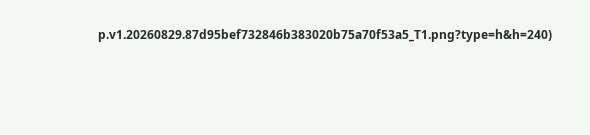p.v1.20260829.87d95bef732846b383020b75a70f53a5_T1.png?type=h&h=240)